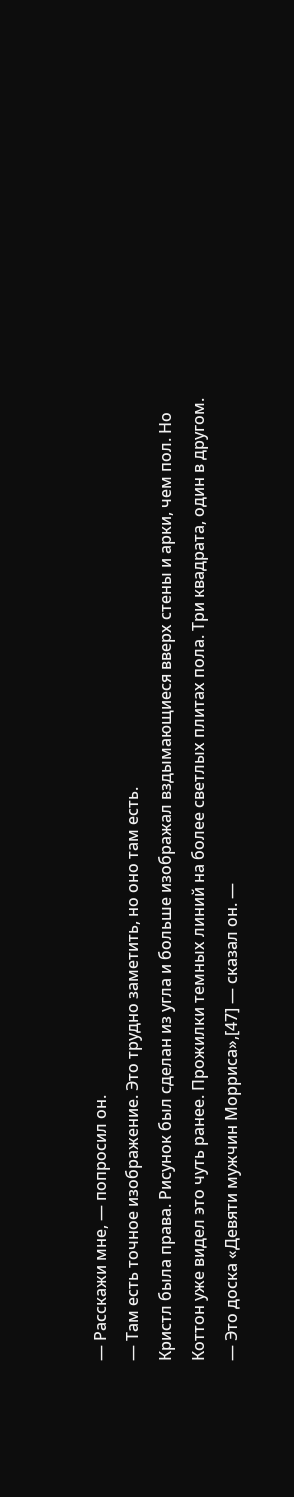— Расскажи мне, — попросил он.
— Там есть точное изображение. Это трудно заметить, но оно там есть.
Кристл была права. Рисунок был сделан из угла и больше изображал вздымающиеся вверх стены и арки, чем пол. Но Коттон уже видел это чуть ранее. Прожилки темных линий на более светлых плитах пола. Три квадрата, один в другом.
— Это доска «Девяти мужчин Морриса»,[47] — сказал он. —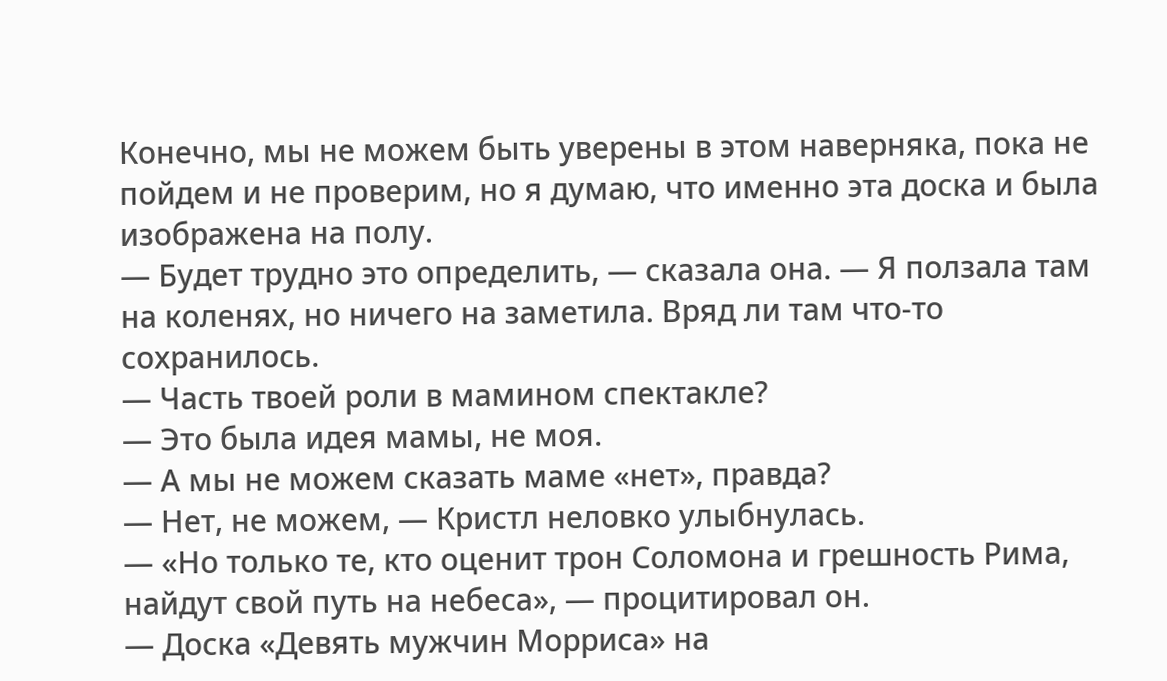Конечно, мы не можем быть уверены в этом наверняка, пока не пойдем и не проверим, но я думаю, что именно эта доска и была изображена на полу.
— Будет трудно это определить, — сказала она. — Я ползала там на коленях, но ничего на заметила. Вряд ли там что-то сохранилось.
— Часть твоей роли в мамином спектакле?
— Это была идея мамы, не моя.
— А мы не можем сказать маме «нет», правда?
— Нет, не можем, — Кристл неловко улыбнулась.
— «Но только те, кто оценит трон Соломона и грешность Рима, найдут свой путь на небеса», — процитировал он.
— Доска «Девять мужчин Морриса» на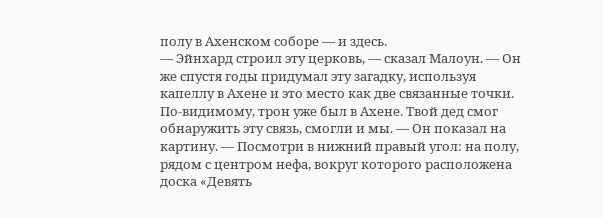полу в Ахенском соборе — и здесь.
— Эйнхард строил эту церковь, — сказал Малоун. — Он же спустя годы придумал эту загадку, используя капеллу в Ахене и это место как две связанные точки. По-видимому, трон уже был в Ахене. Твой дед смог обнаружить эту связь, смогли и мы. — Он показал на картину. — Посмотри в нижний правый угол: на полу, рядом с центром нефа, вокруг которого расположена доска «Девять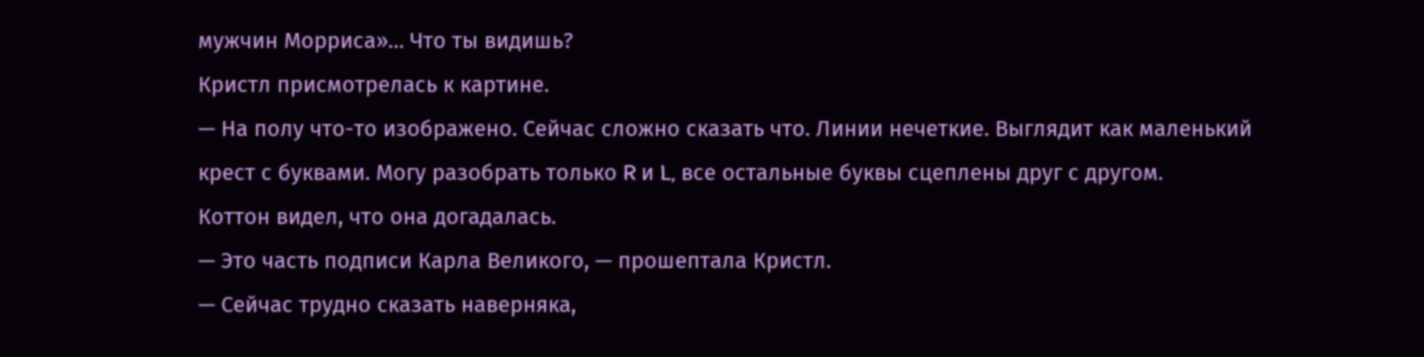мужчин Морриса»… Что ты видишь?
Кристл присмотрелась к картине.
— На полу что-то изображено. Сейчас сложно сказать что. Линии нечеткие. Выглядит как маленький крест с буквами. Могу разобрать только R и L, все остальные буквы сцеплены друг с другом.
Коттон видел, что она догадалась.
— Это часть подписи Карла Великого, — прошептала Кристл.
— Сейчас трудно сказать наверняка,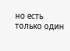но есть только один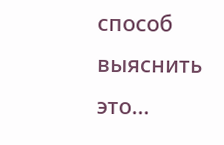способ выяснить это…